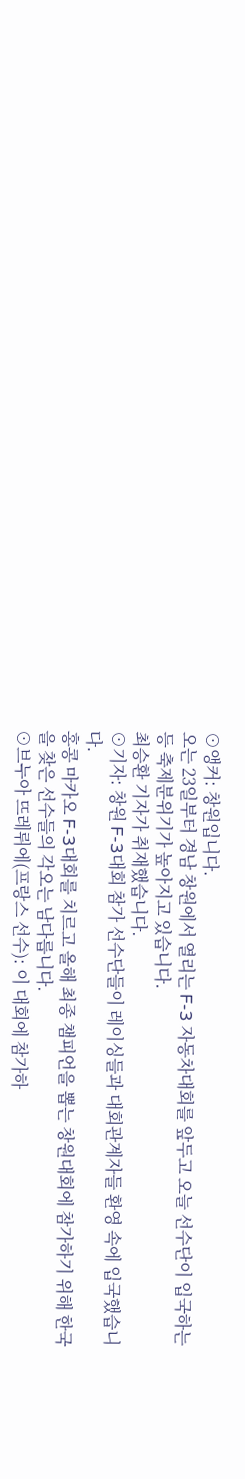⊙앵커: 창원입니다.
오는 23일부터 경남 창원에서 열리는 F-3 자동차대회를 앞두고 오늘 선수단이 입국하는 등 축제분위기가 높아지고 있습니다.
최승환 기자가 취재했습니다.
⊙기자: 창원 F-3대회 참가 선수단들이 레이싱들과 대회관계자들 환영 속에 입국했습니다.
홍콩 마카오 F-3대회를 치르고 올해 최종 챔피언을 뽑는 창원대회에 참가하기 위해 한국을 찾은 선수들의 각오는 남다릅니다.
⊙브누아 뜨레뤼에(프랑스 선수): 이 대회에 참가하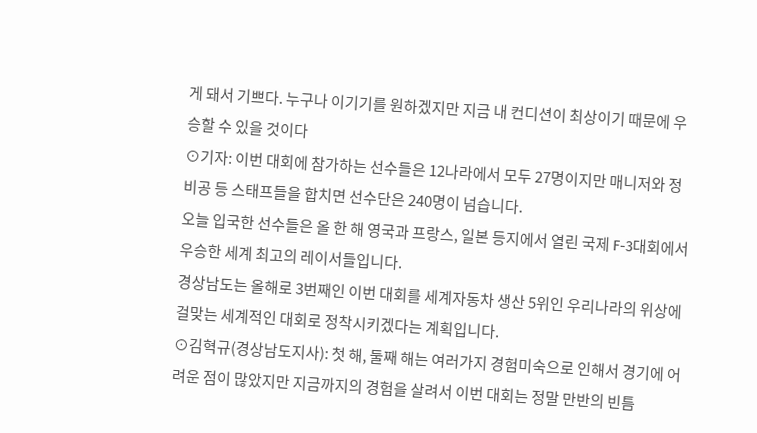게 돼서 기쁘다. 누구나 이기기를 원하겠지만 지금 내 컨디션이 최상이기 때문에 우승할 수 있을 것이다
⊙기자: 이번 대회에 참가하는 선수들은 12나라에서 모두 27명이지만 매니저와 정비공 등 스태프들을 합치면 선수단은 240명이 넘습니다.
오늘 입국한 선수들은 올 한 해 영국과 프랑스, 일본 등지에서 열린 국제 F-3대회에서 우승한 세계 최고의 레이서들입니다.
경상남도는 올해로 3번째인 이번 대회를 세계자동차 생산 5위인 우리나라의 위상에 걸맞는 세계적인 대회로 정착시키겠다는 계획입니다.
⊙김혁규(경상남도지사): 첫 해, 둘째 해는 여러가지 경험미숙으로 인해서 경기에 어려운 점이 많았지만 지금까지의 경험을 살려서 이번 대회는 정말 만반의 빈틈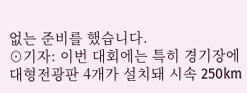없는 준비를 했습니다.
⊙기자: 이번 대회에는 특히 경기장에 대형전광판 4개가 설치돼 시속 250km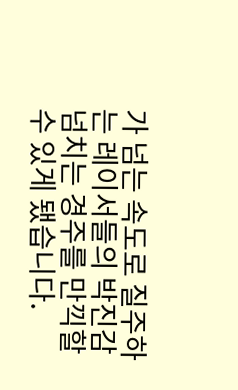가 넘는 속도로 질주하는 레이서들의 박진감 넘치는 경주를 만끽할 수 있게 됐습니다.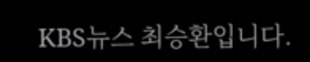KBS뉴스 최승환입니다.